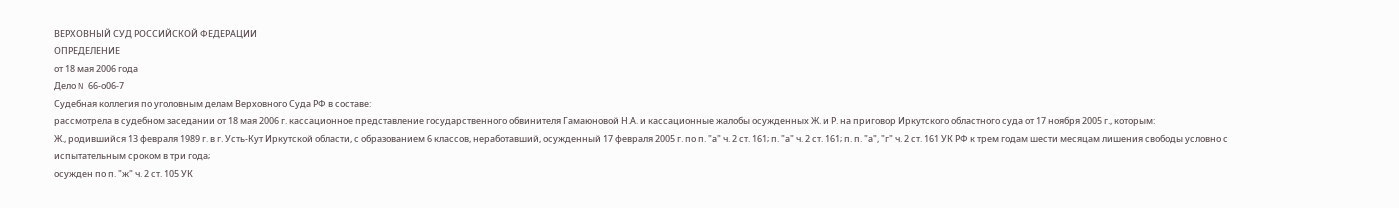ВЕРХОВНЫЙ СУД РОССИЙСКОЙ ФЕДЕРАЦИИ
ОПРЕДЕЛЕНИЕ
от 18 мая 2006 года
Дело N 66-о06-7
Судебная коллегия по уголовным делам Верховного Суда РФ в составе:
рассмотрела в судебном заседании от 18 мая 2006 г. кассационное представление государственного обвинителя Гамаюновой Н.А. и кассационные жалобы осужденных Ж. и Р. на приговор Иркутского областного суда от 17 ноября 2005 г., которым:
Ж., родившийся 13 февраля 1989 г. в г. Усть-Кут Иркутской области, с образованием 6 классов, неработавший, осужденный 17 февраля 2005 г. по п. "а" ч. 2 ст. 161; п. "а" ч. 2 ст. 161; п. п. "а", "г" ч. 2 ст. 161 УК РФ к трем годам шести месяцам лишения свободы условно с испытательным сроком в три года;
осужден по п. "ж" ч. 2 ст. 105 УК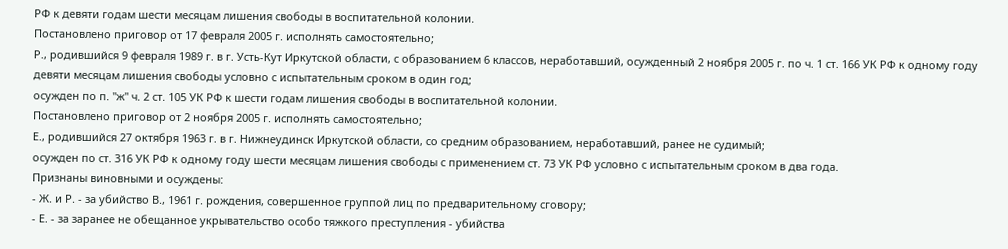РФ к девяти годам шести месяцам лишения свободы в воспитательной колонии.
Постановлено приговор от 17 февраля 2005 г. исполнять самостоятельно;
Р., родившийся 9 февраля 1989 г. в г. Усть-Кут Иркутской области, с образованием 6 классов, неработавший, осужденный 2 ноября 2005 г. по ч. 1 ст. 166 УК РФ к одному году девяти месяцам лишения свободы условно с испытательным сроком в один год;
осужден по п. "ж" ч. 2 ст. 105 УК РФ к шести годам лишения свободы в воспитательной колонии.
Постановлено приговор от 2 ноября 2005 г. исполнять самостоятельно;
Е., родившийся 27 октября 1963 г. в г. Нижнеудинск Иркутской области, со средним образованием, неработавший, ранее не судимый;
осужден по ст. 316 УК РФ к одному году шести месяцам лишения свободы с применением ст. 73 УК РФ условно с испытательным сроком в два года.
Признаны виновными и осуждены:
- Ж. и Р. - за убийство В., 1961 г. рождения, совершенное группой лиц по предварительному сговору;
- Е. - за заранее не обещанное укрывательство особо тяжкого преступления - убийства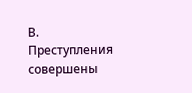В.
Преступления совершены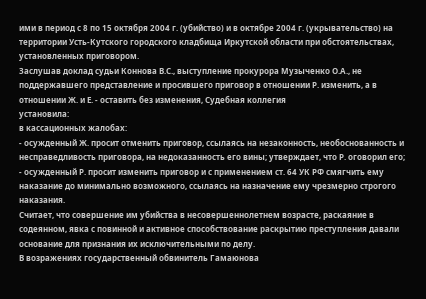ими в период с 8 по 15 октября 2004 г. (убийство) и в октябре 2004 г. (укрывательство) на территории Усть-Кутского городского кладбища Иркутской области при обстоятельствах, установленных приговором.
Заслушав доклад судьи Коннова В.С., выступление прокурора Музыченко О.А., не поддержавшего представление и просившего приговор в отношении Р. изменить, а в отношении Ж. и Е. - оставить без изменения, Судебная коллегия
установила:
в кассационных жалобах:
- осужденный Ж. просит отменить приговор, ссылаясь на незаконность, необоснованность и несправедливость приговора, на недоказанность его вины; утверждает, что Р. оговорил его;
- осужденный Р. просит изменить приговор и с применением ст. 64 УК РФ смягчить ему наказание до минимально возможного, ссылаясь на назначение ему чрезмерно строгого наказания.
Считает, что совершение им убийства в несовершеннолетнем возрасте, раскаяние в содеянном, явка с повинной и активное способствование раскрытию преступления давали основание для признания их исключительными по делу.
В возражениях государственный обвинитель Гамаюнова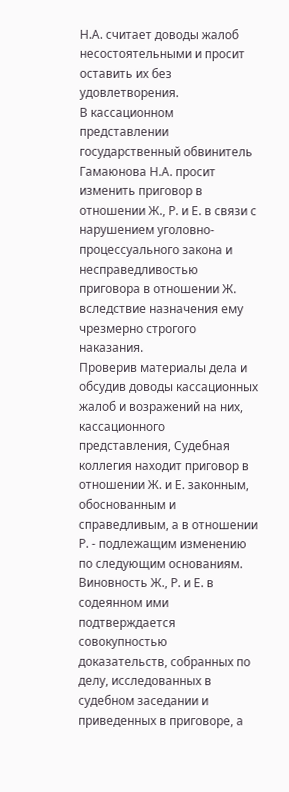Н.А. считает доводы жалоб несостоятельными и просит оставить их без удовлетворения.
В кассационном представлении государственный обвинитель Гамаюнова Н.А. просит изменить приговор в отношении Ж., Р. и Е. в связи с нарушением уголовно-процессуального закона и несправедливостью приговора в отношении Ж. вследствие назначения ему чрезмерно строгого наказания.
Проверив материалы дела и обсудив доводы кассационных жалоб и возражений на них, кассационного представления, Судебная коллегия находит приговор в отношении Ж. и Е. законным, обоснованным и справедливым, а в отношении Р. - подлежащим изменению по следующим основаниям.
Виновность Ж., Р. и Е. в содеянном ими подтверждается совокупностью доказательств, собранных по делу, исследованных в судебном заседании и приведенных в приговоре, а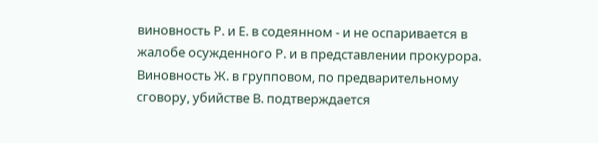виновность Р. и Е. в содеянном - и не оспаривается в жалобе осужденного Р. и в представлении прокурора.
Виновность Ж. в групповом, по предварительному сговору, убийстве В. подтверждается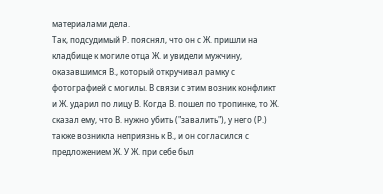материалами дела.
Так, подсудимый Р. пояснял, что он с Ж. пришли на кладбище к могиле отца Ж. и увидели мужчину, оказавшимся В., который откручивал рамку с фотографией с могилы. В связи с этим возник конфликт и Ж. ударил по лицу В. Когда В. пошел по тропинке, то Ж. сказал ему, что В. нужно убить ("завалить"), у него (Р.) также возникла неприязнь к В., и он согласился с предложением Ж. У Ж. при себе был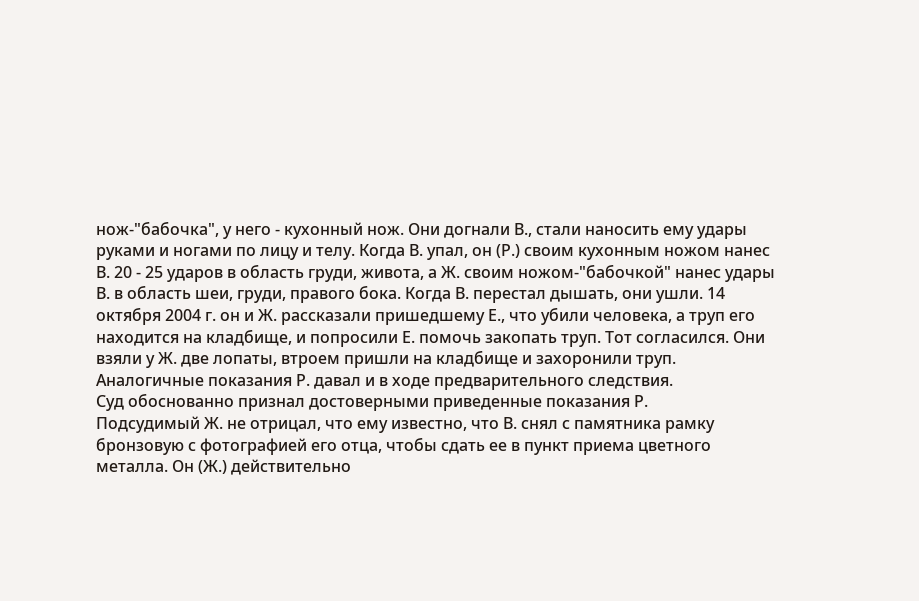нож-"бабочка", у него - кухонный нож. Они догнали В., стали наносить ему удары руками и ногами по лицу и телу. Когда В. упал, он (Р.) своим кухонным ножом нанес В. 20 - 25 ударов в область груди, живота, а Ж. своим ножом-"бабочкой" нанес удары В. в область шеи, груди, правого бока. Когда В. перестал дышать, они ушли. 14 октября 2004 г. он и Ж. рассказали пришедшему Е., что убили человека, а труп его находится на кладбище, и попросили Е. помочь закопать труп. Тот согласился. Они взяли у Ж. две лопаты, втроем пришли на кладбище и захоронили труп.
Аналогичные показания Р. давал и в ходе предварительного следствия.
Суд обоснованно признал достоверными приведенные показания Р.
Подсудимый Ж. не отрицал, что ему известно, что В. снял с памятника рамку бронзовую с фотографией его отца, чтобы сдать ее в пункт приема цветного металла. Он (Ж.) действительно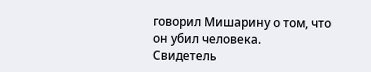говорил Мишарину о том, что он убил человека.
Свидетель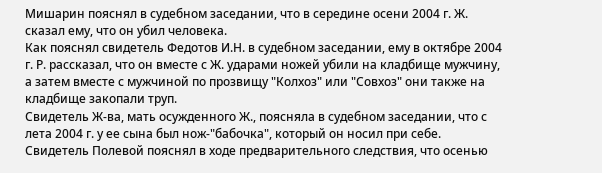Мишарин пояснял в судебном заседании, что в середине осени 2004 г. Ж. сказал ему, что он убил человека.
Как пояснял свидетель Федотов И.Н. в судебном заседании, ему в октябре 2004 г. Р. рассказал, что он вместе с Ж. ударами ножей убили на кладбище мужчину, а затем вместе с мужчиной по прозвищу "Колхоз" или "Совхоз" они также на кладбище закопали труп.
Свидетель Ж-ва, мать осужденного Ж., поясняла в судебном заседании, что с лета 2004 г. у ее сына был нож-"бабочка", который он носил при себе.
Свидетель Полевой пояснял в ходе предварительного следствия, что осенью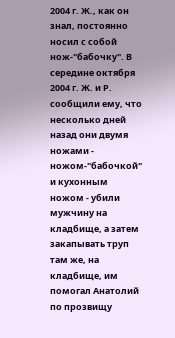2004 г. Ж., как он знал, постоянно носил с собой нож-"бабочку". В середине октября 2004 г. Ж. и Р. сообщили ему, что несколько дней назад они двумя ножами - ножом-"бабочкой" и кухонным ножом - убили мужчину на кладбище, а затем закапывать труп там же, на кладбище, им помогал Анатолий по прозвищу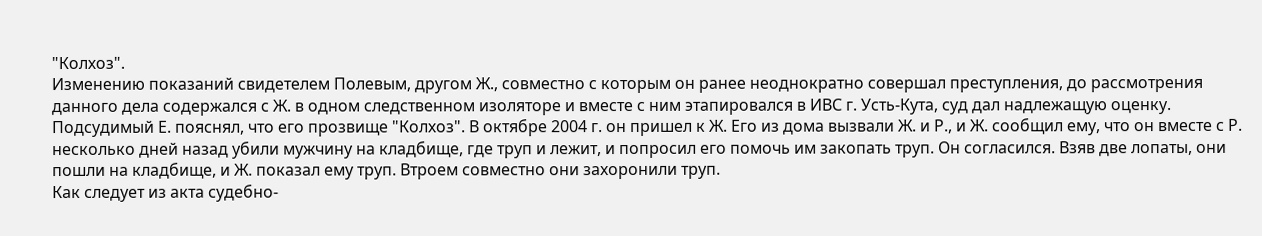"Колхоз".
Изменению показаний свидетелем Полевым, другом Ж., совместно с которым он ранее неоднократно совершал преступления, до рассмотрения данного дела содержался с Ж. в одном следственном изоляторе и вместе с ним этапировался в ИВС г. Усть-Кута, суд дал надлежащую оценку.
Подсудимый Е. пояснял, что его прозвище "Колхоз". В октябре 2004 г. он пришел к Ж. Его из дома вызвали Ж. и Р., и Ж. сообщил ему, что он вместе с Р. несколько дней назад убили мужчину на кладбище, где труп и лежит, и попросил его помочь им закопать труп. Он согласился. Взяв две лопаты, они пошли на кладбище, и Ж. показал ему труп. Втроем совместно они захоронили труп.
Как следует из акта судебно-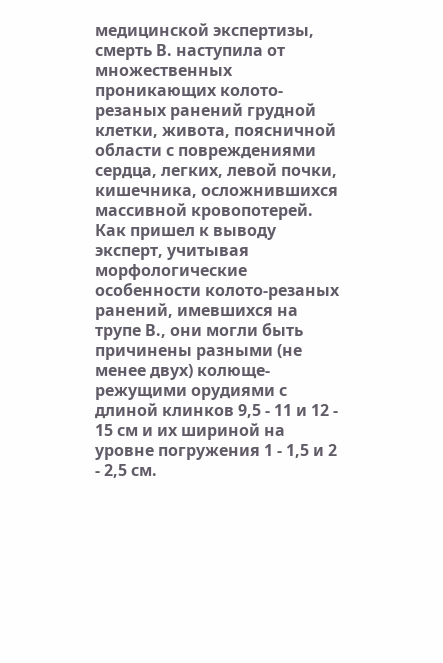медицинской экспертизы, смерть В. наступила от множественных проникающих колото-резаных ранений грудной клетки, живота, поясничной области с повреждениями сердца, легких, левой почки, кишечника, осложнившихся массивной кровопотерей. Как пришел к выводу эксперт, учитывая морфологические особенности колото-резаных ранений, имевшихся на трупе В., они могли быть причинены разными (не менее двух) колюще-режущими орудиями с длиной клинков 9,5 - 11 и 12 - 15 см и их шириной на уровне погружения 1 - 1,5 и 2 - 2,5 см.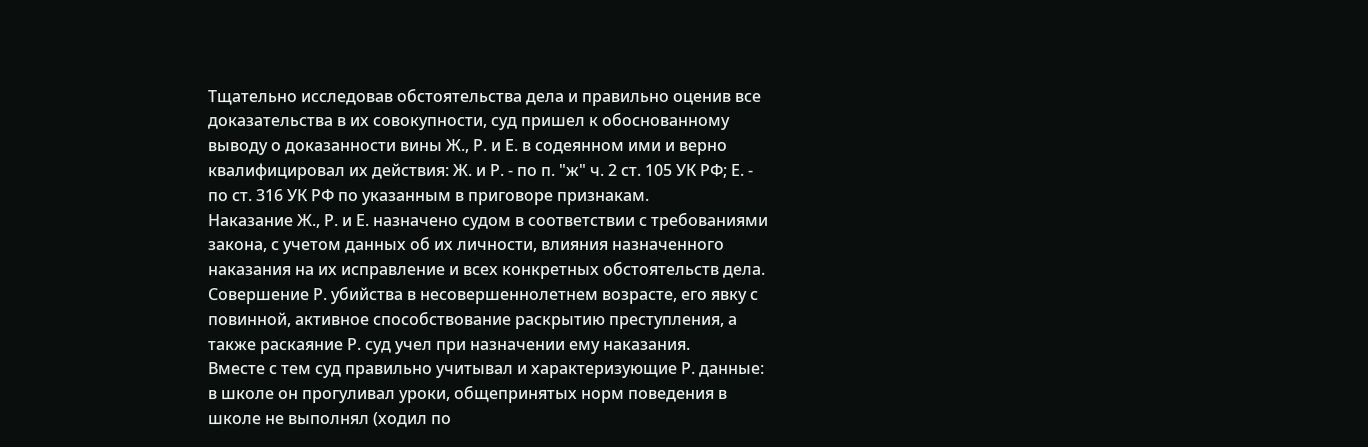Тщательно исследовав обстоятельства дела и правильно оценив все доказательства в их совокупности, суд пришел к обоснованному выводу о доказанности вины Ж., Р. и Е. в содеянном ими и верно квалифицировал их действия: Ж. и Р. - по п. "ж" ч. 2 ст. 105 УК РФ; Е. - по ст. 316 УК РФ по указанным в приговоре признакам.
Наказание Ж., Р. и Е. назначено судом в соответствии с требованиями закона, с учетом данных об их личности, влияния назначенного наказания на их исправление и всех конкретных обстоятельств дела.
Совершение Р. убийства в несовершеннолетнем возрасте, его явку с повинной, активное способствование раскрытию преступления, а также раскаяние Р. суд учел при назначении ему наказания.
Вместе с тем суд правильно учитывал и характеризующие Р. данные: в школе он прогуливал уроки, общепринятых норм поведения в школе не выполнял (ходил по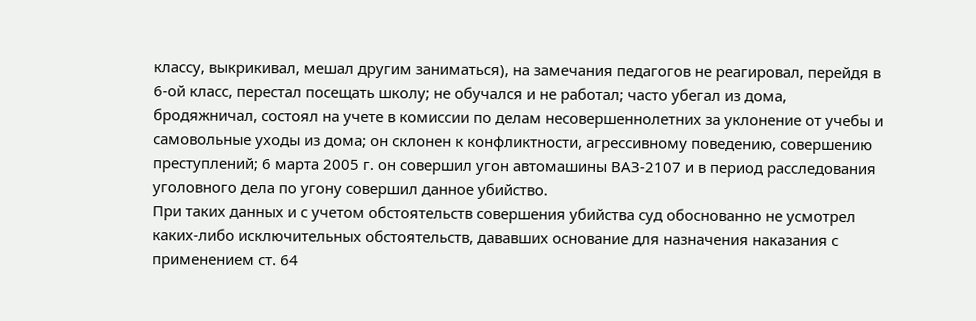классу, выкрикивал, мешал другим заниматься), на замечания педагогов не реагировал, перейдя в 6-ой класс, перестал посещать школу; не обучался и не работал; часто убегал из дома, бродяжничал, состоял на учете в комиссии по делам несовершеннолетних за уклонение от учебы и самовольные уходы из дома; он склонен к конфликтности, агрессивному поведению, совершению преступлений; 6 марта 2005 г. он совершил угон автомашины ВАЗ-2107 и в период расследования уголовного дела по угону совершил данное убийство.
При таких данных и с учетом обстоятельств совершения убийства суд обоснованно не усмотрел каких-либо исключительных обстоятельств, дававших основание для назначения наказания с применением ст. 64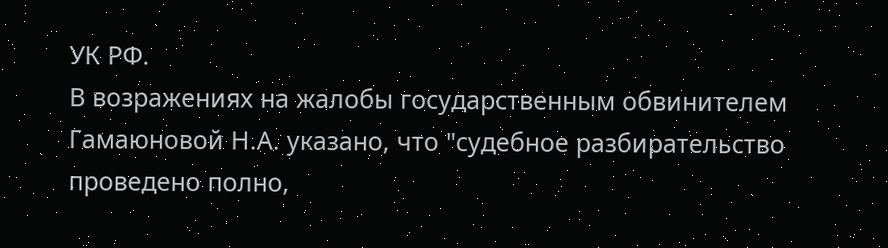УК РФ.
В возражениях на жалобы государственным обвинителем Гамаюновой Н.А. указано, что "судебное разбирательство проведено полно,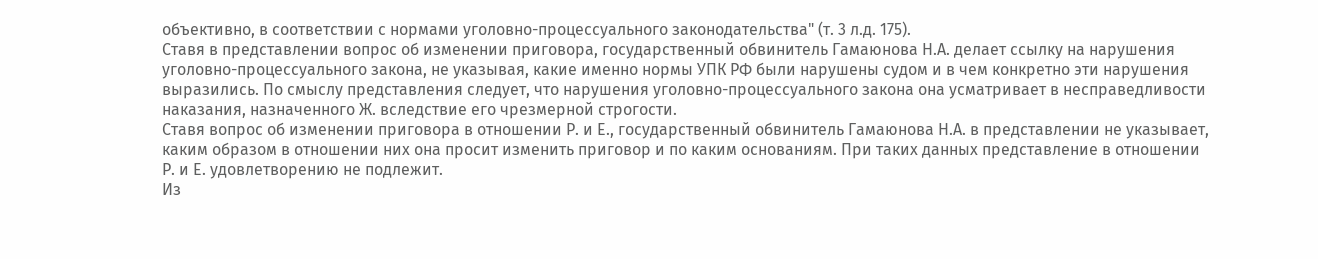объективно, в соответствии с нормами уголовно-процессуального законодательства" (т. 3 л.д. 175).
Ставя в представлении вопрос об изменении приговора, государственный обвинитель Гамаюнова Н.А. делает ссылку на нарушения уголовно-процессуального закона, не указывая, какие именно нормы УПК РФ были нарушены судом и в чем конкретно эти нарушения выразились. По смыслу представления следует, что нарушения уголовно-процессуального закона она усматривает в несправедливости наказания, назначенного Ж. вследствие его чрезмерной строгости.
Ставя вопрос об изменении приговора в отношении Р. и Е., государственный обвинитель Гамаюнова Н.А. в представлении не указывает, каким образом в отношении них она просит изменить приговор и по каким основаниям. При таких данных представление в отношении Р. и Е. удовлетворению не подлежит.
Из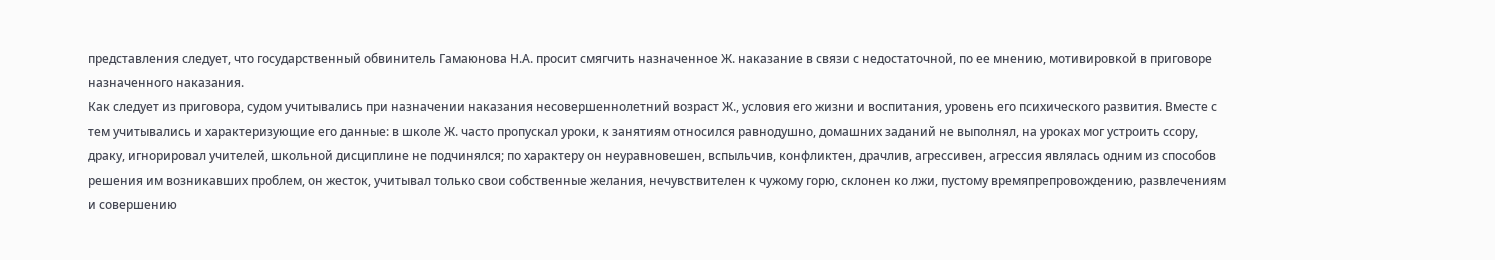представления следует, что государственный обвинитель Гамаюнова Н.А. просит смягчить назначенное Ж. наказание в связи с недостаточной, по ее мнению, мотивировкой в приговоре назначенного наказания.
Как следует из приговора, судом учитывались при назначении наказания несовершеннолетний возраст Ж., условия его жизни и воспитания, уровень его психического развития. Вместе с тем учитывались и характеризующие его данные: в школе Ж. часто пропускал уроки, к занятиям относился равнодушно, домашних заданий не выполнял, на уроках мог устроить ссору, драку, игнорировал учителей, школьной дисциплине не подчинялся; по характеру он неуравновешен, вспыльчив, конфликтен, драчлив, агрессивен, агрессия являлась одним из способов решения им возникавших проблем, он жесток, учитывал только свои собственные желания, нечувствителен к чужому горю, склонен ко лжи, пустому времяпрепровождению, развлечениям и совершению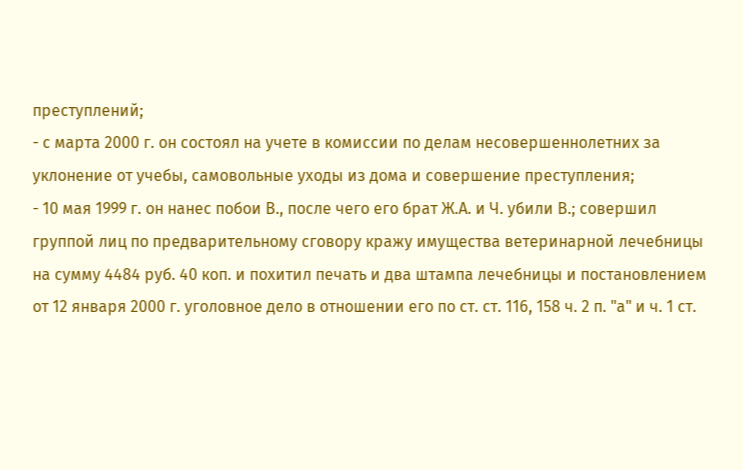преступлений;
- с марта 2000 г. он состоял на учете в комиссии по делам несовершеннолетних за уклонение от учебы, самовольные уходы из дома и совершение преступления;
- 10 мая 1999 г. он нанес побои В., после чего его брат Ж.А. и Ч. убили В.; совершил группой лиц по предварительному сговору кражу имущества ветеринарной лечебницы на сумму 4484 руб. 40 коп. и похитил печать и два штампа лечебницы и постановлением от 12 января 2000 г. уголовное дело в отношении его по ст. ст. 116, 158 ч. 2 п. "а" и ч. 1 ст.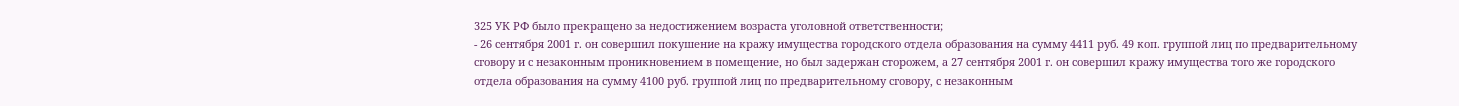325 УК РФ было прекращено за недостижением возраста уголовной ответственности;
- 26 сентября 2001 г. он совершил покушение на кражу имущества городского отдела образования на сумму 4411 руб. 49 коп. группой лиц по предварительному сговору и с незаконным проникновением в помещение, но был задержан сторожем, а 27 сентября 2001 г. он совершил кражу имущества того же городского отдела образования на сумму 4100 руб. группой лиц по предварительному сговору, с незаконным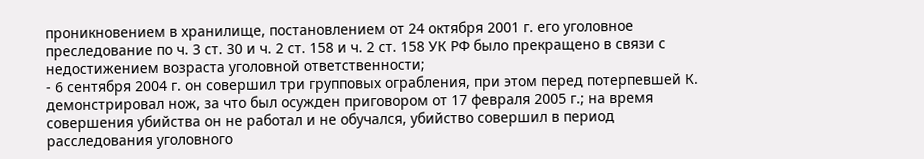проникновением в хранилище, постановлением от 24 октября 2001 г. его уголовное преследование по ч. 3 ст. 30 и ч. 2 ст. 158 и ч. 2 ст. 158 УК РФ было прекращено в связи с недостижением возраста уголовной ответственности;
- 6 сентября 2004 г. он совершил три групповых ограбления, при этом перед потерпевшей К. демонстрировал нож, за что был осужден приговором от 17 февраля 2005 г.; на время совершения убийства он не работал и не обучался, убийство совершил в период расследования уголовного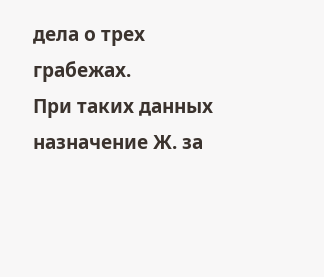дела о трех грабежах.
При таких данных назначение Ж. за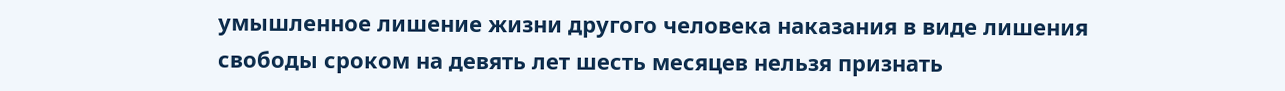умышленное лишение жизни другого человека наказания в виде лишения свободы сроком на девять лет шесть месяцев нельзя признать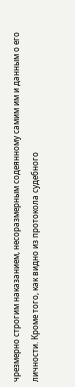чрезмерно строгим наказанием, несоразмерным содеянному самим им и данным о его личности. Кроме того, как видно из протокола судебного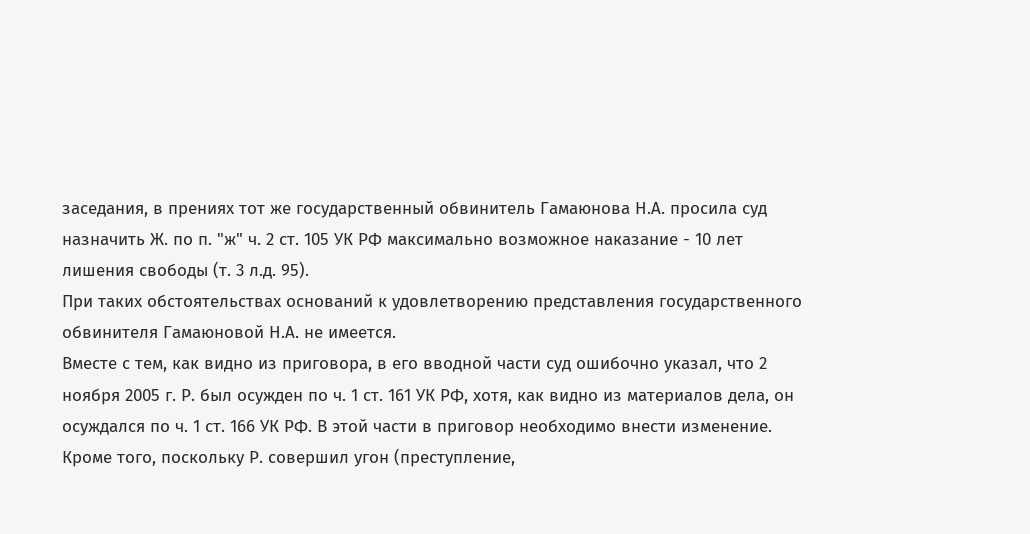заседания, в прениях тот же государственный обвинитель Гамаюнова Н.А. просила суд назначить Ж. по п. "ж" ч. 2 ст. 105 УК РФ максимально возможное наказание - 10 лет лишения свободы (т. 3 л.д. 95).
При таких обстоятельствах оснований к удовлетворению представления государственного обвинителя Гамаюновой Н.А. не имеется.
Вместе с тем, как видно из приговора, в его вводной части суд ошибочно указал, что 2 ноября 2005 г. Р. был осужден по ч. 1 ст. 161 УК РФ, хотя, как видно из материалов дела, он осуждался по ч. 1 ст. 166 УК РФ. В этой части в приговор необходимо внести изменение.
Кроме того, поскольку Р. совершил угон (преступление,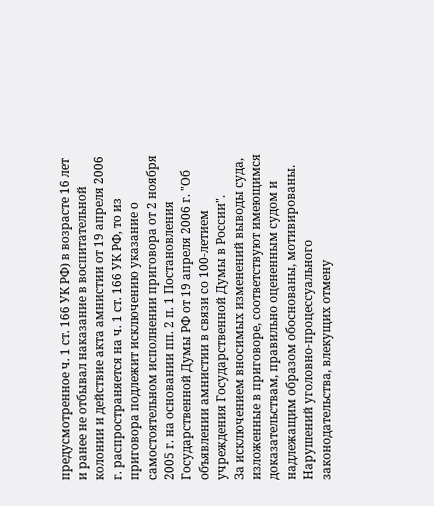предусмотренное ч. 1 ст. 166 УК РФ) в возрасте 16 лет и ранее не отбывал наказание в воспитательной колонии и действие акта амнистии от 19 апреля 2006 г. распространяется на ч. 1 ст. 166 УК РФ, то из приговора подлежит исключению указание о самостоятельном исполнении приговора от 2 ноября 2005 г. на основании пп. 2 п. 1 Постановления Государственной Думы РФ от 19 апреля 2006 г. "Об объявлении амнистии в связи со 100-летием учреждения Государственной Думы в России".
За исключением вносимых изменений выводы суда, изложенные в приговоре, соответствуют имеющимся доказательствам, правильно оцененным судом и надлежащим образом обоснованы, мотивированы.
Нарушений уголовно-процессуального законодательства, влекущих отмену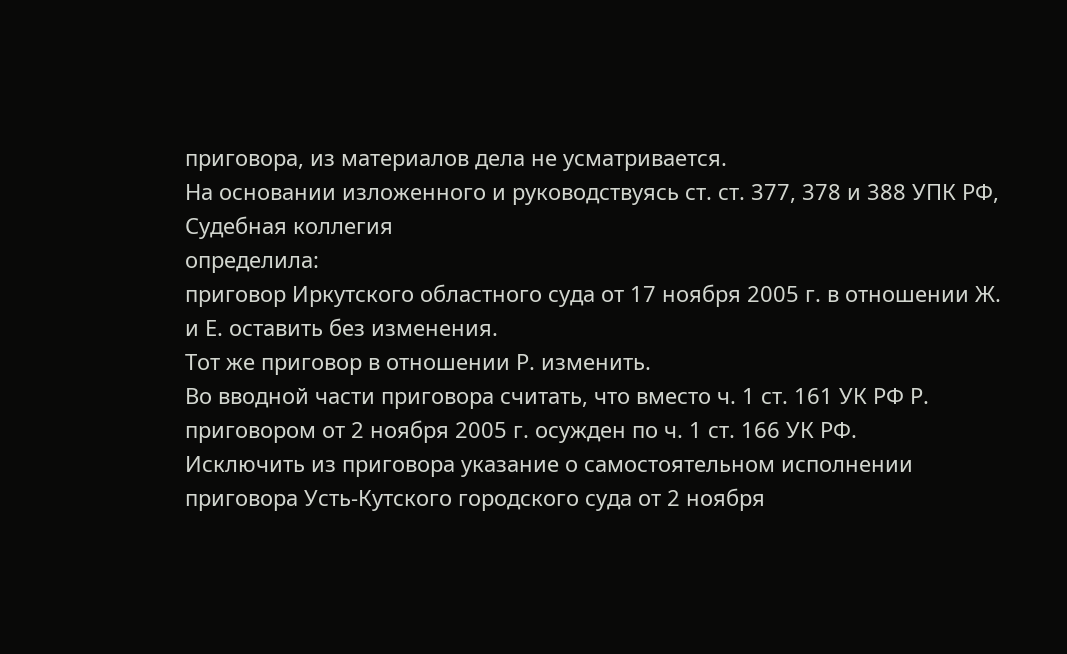приговора, из материалов дела не усматривается.
На основании изложенного и руководствуясь ст. ст. 377, 378 и 388 УПК РФ, Судебная коллегия
определила:
приговор Иркутского областного суда от 17 ноября 2005 г. в отношении Ж. и Е. оставить без изменения.
Тот же приговор в отношении Р. изменить.
Во вводной части приговора считать, что вместо ч. 1 ст. 161 УК РФ Р. приговором от 2 ноября 2005 г. осужден по ч. 1 ст. 166 УК РФ.
Исключить из приговора указание о самостоятельном исполнении приговора Усть-Кутского городского суда от 2 ноября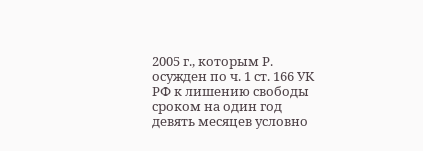2005 г., которым Р. осужден по ч. 1 ст. 166 УК РФ к лишению свободы сроком на один год девять месяцев условно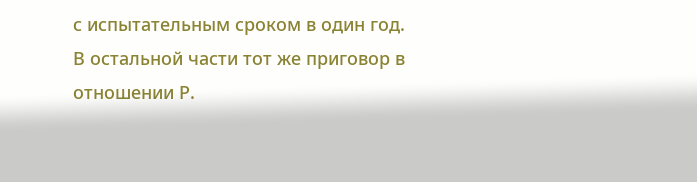с испытательным сроком в один год.
В остальной части тот же приговор в отношении Р.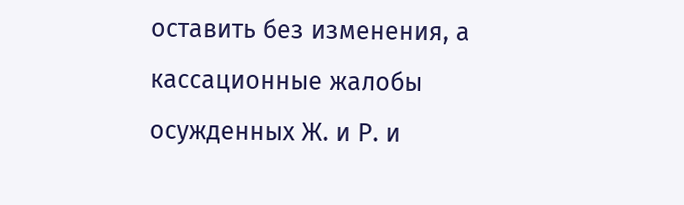оставить без изменения, а кассационные жалобы осужденных Ж. и Р. и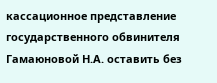кассационное представление государственного обвинителя Гамаюновой Н.А. оставить без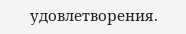удовлетворения.